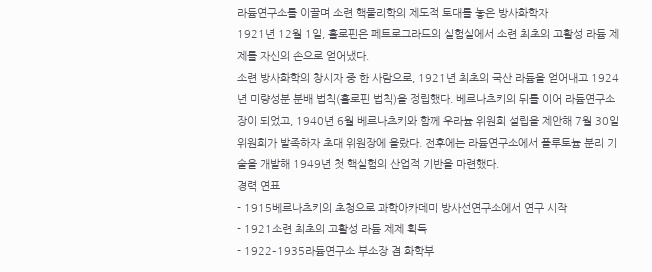라듐연구소를 이끌며 소련 핵물리학의 제도적 토대를 놓은 방사화학자
1921년 12월 1일, 흘로핀은 페트로그라드의 실험실에서 소련 최초의 고활성 라듐 제제를 자신의 손으로 얻어냈다.
소련 방사화학의 창시자 중 한 사람으로, 1921년 최초의 국산 라듐을 얻어내고 1924년 미량성분 분배 법칙(흘로핀 법칙)을 정립했다. 베르나츠키의 뒤를 이어 라듐연구소장이 되었고, 1940년 6월 베르나츠키와 함께 우라늄 위원회 설립을 제안해 7월 30일 위원회가 발족하자 초대 위원장에 올랐다. 전후에는 라듐연구소에서 플루토늄 분리 기술을 개발해 1949년 첫 핵실험의 산업적 기반을 마련했다.
경력 연표
- 1915베르나츠키의 초청으로 과학아카데미 방사선연구소에서 연구 시작
- 1921소련 최초의 고활성 라듐 제제 획득
- 1922–1935라듐연구소 부소장 겸 화학부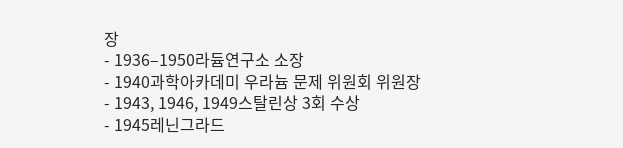장
- 1936–1950라듐연구소 소장
- 1940과학아카데미 우라늄 문제 위원회 위원장
- 1943, 1946, 1949스탈린상 3회 수상
- 1945레닌그라드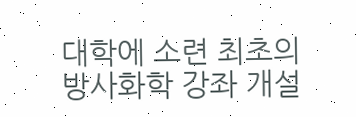대학에 소련 최초의 방사화학 강좌 개설